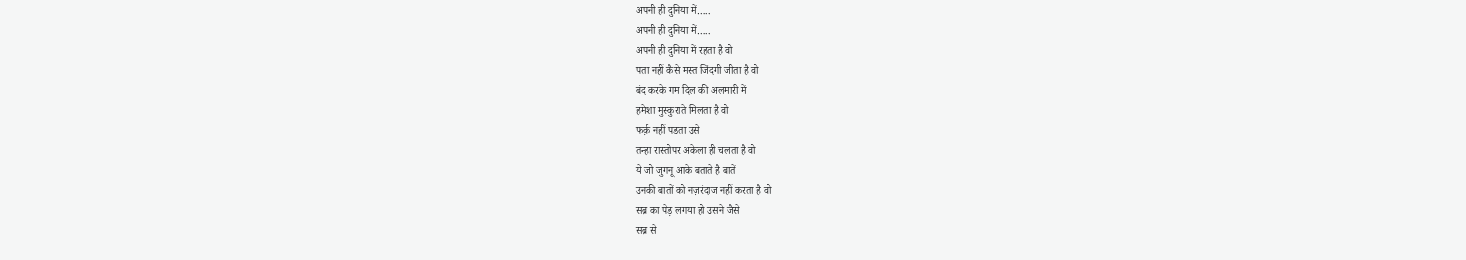अपनी ही दुनिया में…..
अपनी ही दुनिया में…..
अपनी ही दुनिया में रहता है वो
पता नहीं कैसे मस्त जिंदगी जीता है वो
बंद करके गम दिल की अलमारी में
हमेशा मुस्कुराते मिलता है वो
फर्क़ नहीं पडता उसे
तन्हा रास्तोपर अकेला ही चलता है वो
ये जो जुगनू आके बताते है बातें
उनकी बातों को नज़रंदाज नहीं करता है वो
सब्र का पेड़ लगया हो उसने जैसे
सब्र से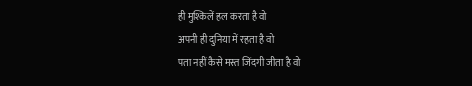ही मुश्किलें हल करता है वो
अपनी ही दुनिया में रहता है वो
पता नहीं कैसे मस्त जिंदगी जीता है वो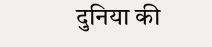दुनिया की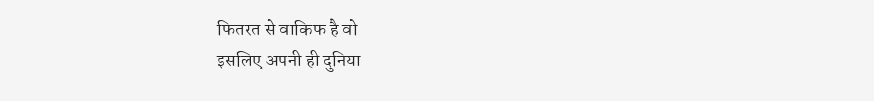फितरत से वाकिफ है वो
इसलिए अपनी ही दुनिया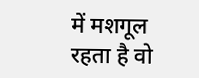में मशगूल रहता है वो